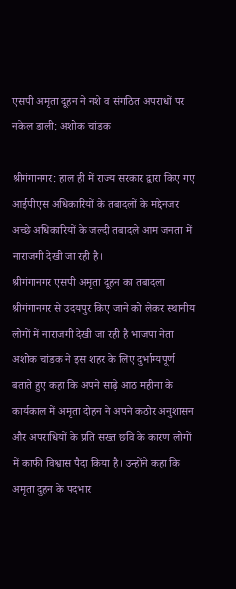एसपी अमृता दूहन ने नशे व संगठित अपराधों पर नकेल डाली: अशोक चांडक

श्रीगंगानगर: हाल ही में राज्य सरकार द्वारा किए गए आईपीएस अधिकारियों के तबादलों के मद्देनजर अच्छे अधिकारियों के जल्दी तबादले आम जनता में नाराजगी देखी जा रही है।
श्रीगंगानगर एसपी अमृता दूहन का तबादला श्रीगंगानगर से उदयपुर किए जाने को लेकर स्थानीय लोगों में नाराजगी देखी जा रही है भाजपा नेता अशोक चांडक ने इस शहर के लिए दुर्भाग्यपूर्ण बताते हुए कहा कि अपने साढ़े आठ महीना के कार्यकाल में अमृता दोहन ने अपने कठोर अनुशासन और अपराधियों के प्रति सख्त छवि के कारण लोगों में काफी विश्वास पैदा किया है। उन्होंने कहा कि अमृता दुहन के पदभार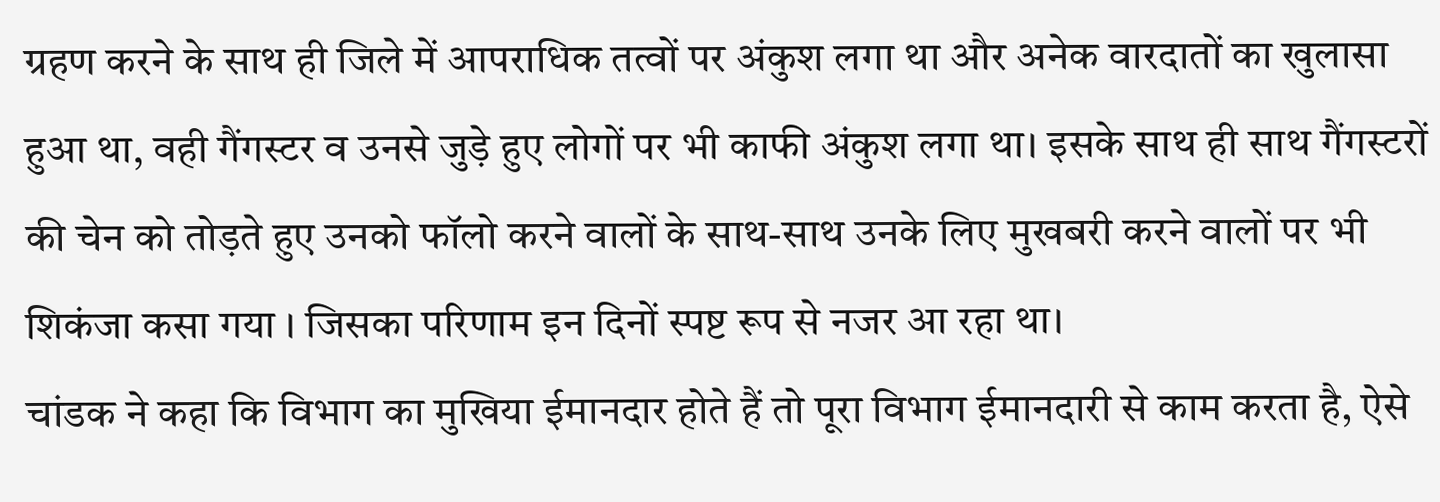ग्रहण करने के साथ ही जिले में आपराधिक तत्वों पर अंकुश लगा था और अनेक वारदातों का खुलासा हुआ था, वही गैंगस्टर व उनसे जुड़े हुए लोगों पर भी काफी अंकुश लगा था। इसके साथ ही साथ गैंगस्टरों की चेन को तोड़ते हुए उनको फॉलो करने वालों के साथ-साथ उनके लिए मुखबरी करने वालों पर भी शिकंजा कसा गया । जिसका परिणाम इन दिनों स्पष्ट रूप से नजर आ रहा था।
चांडक ने कहा कि विभाग का मुखिया ईमानदार होते हैं तो पूरा विभाग ईमानदारी से काम करता है, ऐसे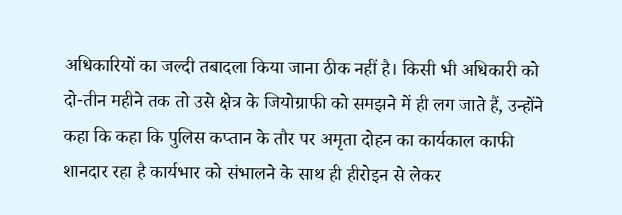अधिकारियों का जल्दी तबादला किया जाना ठीक नहीं है। किसी भी अधिकारी को दो-तीन महीने तक तो उसे क्षेत्र के जियोग्राफी को समझने में ही लग जाते हैं, उन्होंने कहा कि कहा कि पुलिस कप्तान के तौर पर अमृता दोहन का कार्यकाल काफी शानदार रहा है कार्यभार को संभालने के साथ ही हीरोइन से लेकर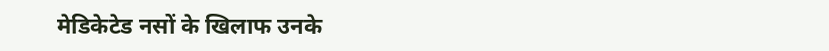मेडिकेटेड नसों के खिलाफ उनके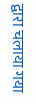द्वारा चलाया गया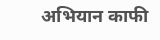अभियान काफी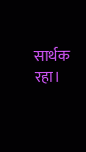सार्थक रहा।